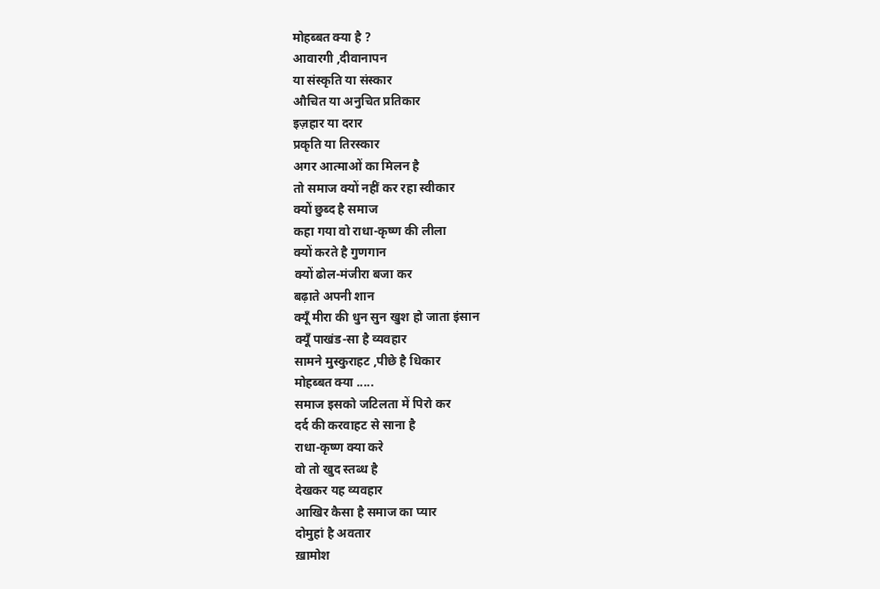मोहब्बत क्या है ?
आवारगी ,दीवानापन
या संस्कृति या संस्कार
औचित या अनुचित प्रतिकार
इज़हार या दरार
प्रकृति या तिरस्कार
अगर आत्माओं का मिलन है
तो समाज क्यों नहीं कर रहा स्वीकार
क्यों छुब्द है समाज
कहा गया वो राधा-कृष्ण की लीला
क्यों करते है गुणगान
क्यों ढोल-मंजीरा बजा कर
बढ़ाते अपनी शान
क्यूँ मीरा की धुन सुन खुश हो जाता इंसान
क्यूँ पाखंड-सा है व्यवहार
सामने मुस्कुराहट ,पीछे है धिकार
मोहब्बत क्या .....
समाज इसको जटिलता में पिरो कर
दर्द की करवाहट से साना है
राधा-कृष्ण क्या करे
वो तो खुद स्तब्ध है
देखकर यह व्यवहार
आखिर कैसा है समाज का प्यार
दोमुहां है अवतार
ख़ामोश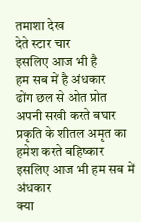तमाशा देख
देते स्टार चार
इसलिए आज भी है
हम सब में है अंधकार
ढोंग छल से ओत प्रोत
अपनी सखी करते बघार
प्रकृति के शीतल अमृत का
हमेश करते बहिष्कार
इसलिए आज भी हम सब में अंधकार
क्या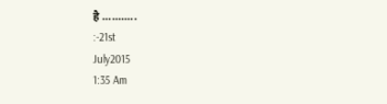है ...........
:-21st
July2015
1:35 Am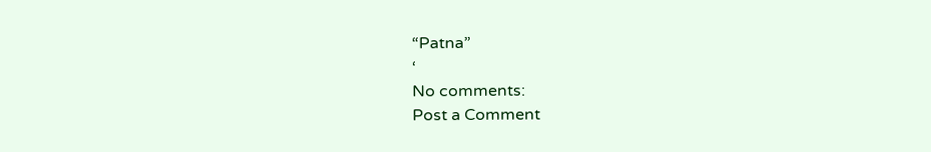“Patna”
‘
No comments:
Post a Comment